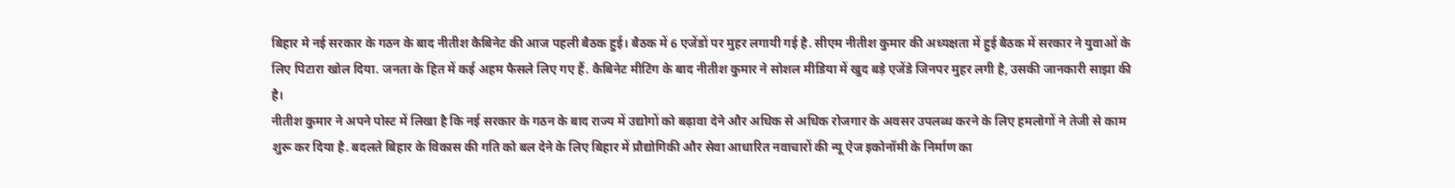बिहार मे नई सरकार के गठन के बाद नीतीश कैबिनेट की आज पहली बैठक हुई। बैठक में 6 एजेंडों पर मुहर लगायी गई है. सीएम नीतीश कुमार की अध्यक्षता में हुई बैठक में सरकार ने युवाओं के लिए पिटारा खोल दिया. जनता के हित में कई अहम फैसले लिए गए हैं. कैबिनेट मीटिंग के बाद नीतीश कुमार ने सोशल मीडिया में खुद बड़े एजेंडे जिनपर मुहर लगी है, उसकी जानकारी साझा की है।
नीतीश कुमार ने अपने पोस्ट में लिखा है कि नई सरकार के गठन के बाद राज्य में उद्योगों को बढ़ावा देने और अधिक से अधिक रोजगार के अवसर उपलब्ध करने के लिए हमलोगों ने तेजी से काम शुरू कर दिया है. बदलते बिहार के विकास की गति को बल देने के लिए बिहार में प्रौद्योगिकी और सेवा आधारित नवाचारों की न्यू ऐज इकोनॉमी के निर्माण का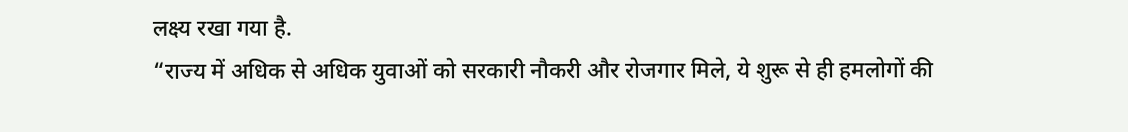लक्ष्य रखा गया है.
“राज्य में अधिक से अधिक युवाओं को सरकारी नौकरी और रोजगार मिले, ये शुरू से ही हमलोगों की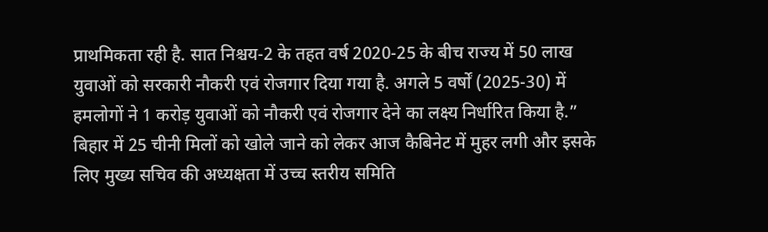प्राथमिकता रही है. सात निश्चय-2 के तहत वर्ष 2020-25 के बीच राज्य में 50 लाख युवाओं को सरकारी नौकरी एवं रोजगार दिया गया है. अगले 5 वर्षों (2025-30) में हमलोगों ने 1 करोड़ युवाओं को नौकरी एवं रोजगार देने का लक्ष्य निर्धारित किया है.”
बिहार में 25 चीनी मिलों को खोले जाने को लेकर आज कैबिनेट में मुहर लगी और इसके लिए मुख्य सचिव की अध्यक्षता में उच्च स्तरीय समिति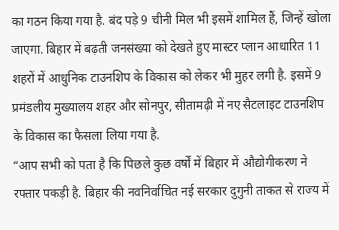का गठन किया गया है. बंद पड़े 9 चीनी मिल भी इसमें शामिल हैं, जिन्हें खोला जाएगा. बिहार में बढ़ती जनसंख्या को देखते हुए मास्टर प्लान आधारित 11 शहरों में आधुनिक टाउनशिप के विकास को लेकर भी मुहर लगी है. इसमें 9 प्रमंडलीय मुख्यालय शहर और सोनपुर, सीतामढ़ी में नए सैटलाइट टाउनशिप के विकास का फैसला लिया गया है.
“आप सभी को पता है कि पिछले कुछ वर्षों में बिहार में औद्योगीकरण ने रफ्तार पकड़ी है. बिहार की नवनिर्वाचित नई सरकार दुगुनी ताकत से राज्य में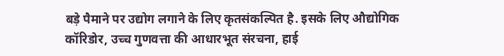बड़े पैमाने पर उद्योग लगाने के लिए कृतसंकल्पित है. इसके लिए औद्योगिक कॉरिडोर, उच्च गुणवत्ता की आधारभूत संरचना, हाई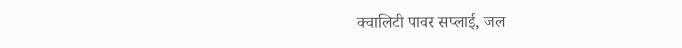क्वालिटी पावर सप्लाई, जल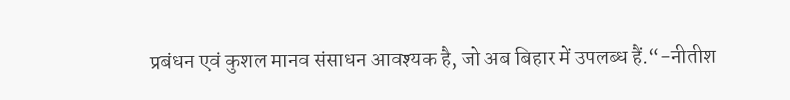प्रबंधन एवं कुशल मानव संसाधन आवश्यक है, जो अब बिहार में उपलब्ध हैं.“-नीतीश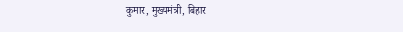कुमार, मुख्यमंत्री, बिहार